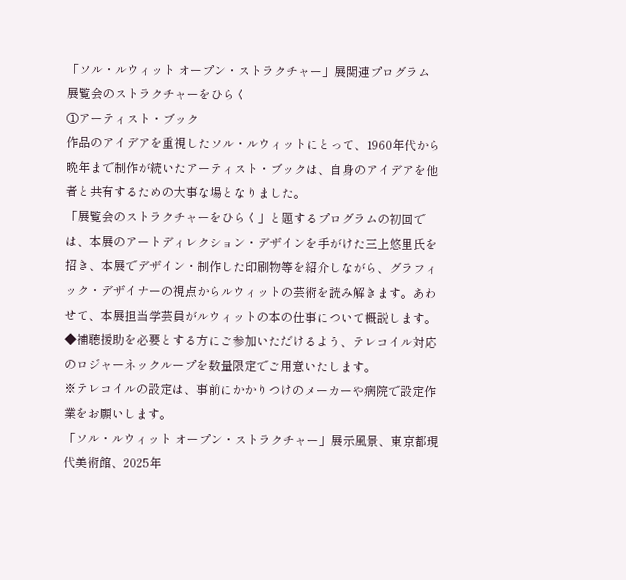「ソル・ルウィット オープン・ストラクチャー」展関連プログラム
展覧会のストラクチャーをひらく
①アーティスト・ブック
作品のアイデアを重視したソル・ルウィットにとって、1960年代から晩年まで制作が続いたアーティスト・ブックは、自身のアイデアを他者と共有するための大事な場となりました。
「展覧会のストラクチャーをひらく」と題するプログラムの初回では、本展のアートディレクション・デザインを手がけた三上悠里氏を招き、本展でデザイン・制作した印刷物等を紹介しながら、グラフィック・デザイナーの視点からルウィットの芸術を読み解きます。あわせて、本展担当学芸員がルウィットの本の仕事について概説します。
◆補聴援助を必要とする方にご参加いただけるよう、テレコイル対応のロジャーネックループを数量限定でご用意いたします。
※テレコイルの設定は、事前にかかりつけのメーカーや病院で設定作業をお願いします。
「ソル・ルウィット オープン・ストラクチャー」展示風景、東京都現代美術館、2025年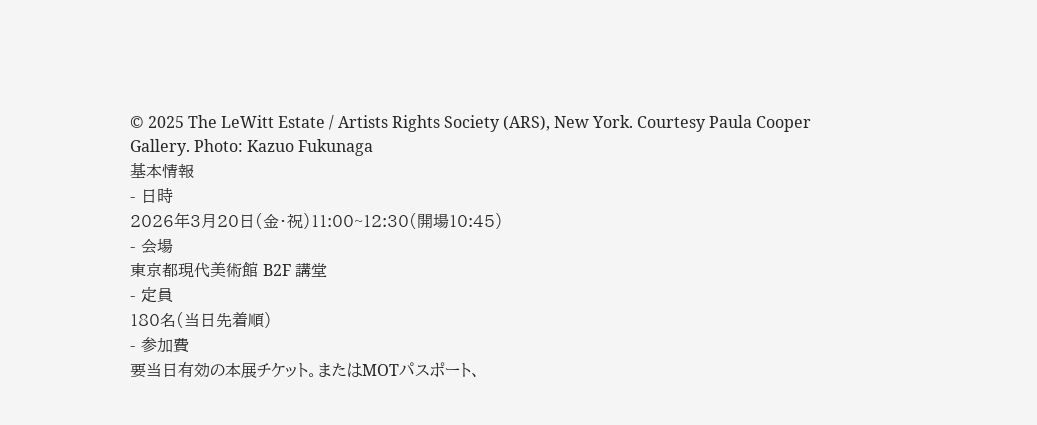© 2025 The LeWitt Estate / Artists Rights Society (ARS), New York. Courtesy Paula Cooper Gallery. Photo: Kazuo Fukunaga
基本情報
- 日時
2026年3月20日(金・祝)11:00~12:30(開場10:45)
- 会場
東京都現代美術館 B2F 講堂
- 定員
180名(当日先着順)
- 参加費
要当日有効の本展チケット。またはMOTパスポート、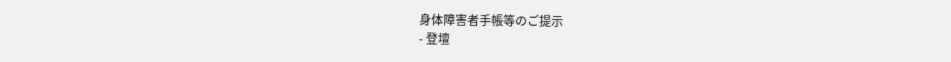身体障害者手帳等のご提示
- 登壇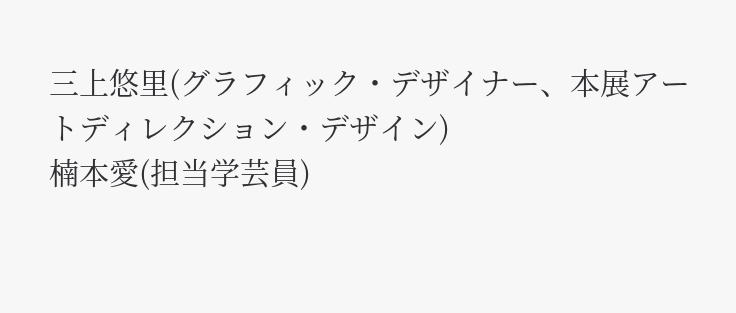三上悠里(グラフィック・デザイナー、本展アートディレクション・デザイン)
楠本愛(担当学芸員)